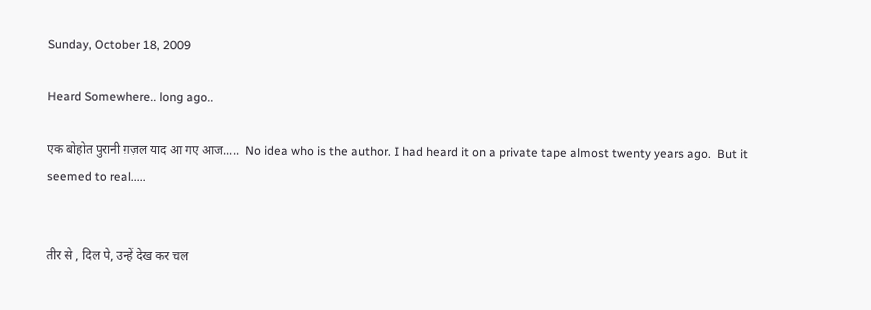Sunday, October 18, 2009

Heard Somewhere.. long ago..

एक बोहोत पुरानी ग़ज़ल याद आ गए आज.....  No idea who is the author. I had heard it on a private tape almost twenty years ago.  But it seemed to real.....


तीर से , दिल पे, उन्हें देख कर चल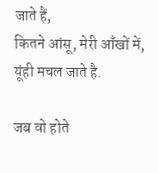जाते हैं,
कितने आंसू, मेरी आँखों में, यूंही मचल जाते है.

जब वो होते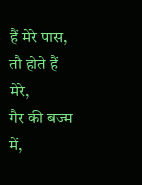हैं मेरे पास, तौ होते हैं मेरे,
गैर की बज्म में,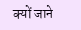क्यों जाने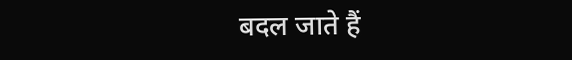बदल जाते हैं